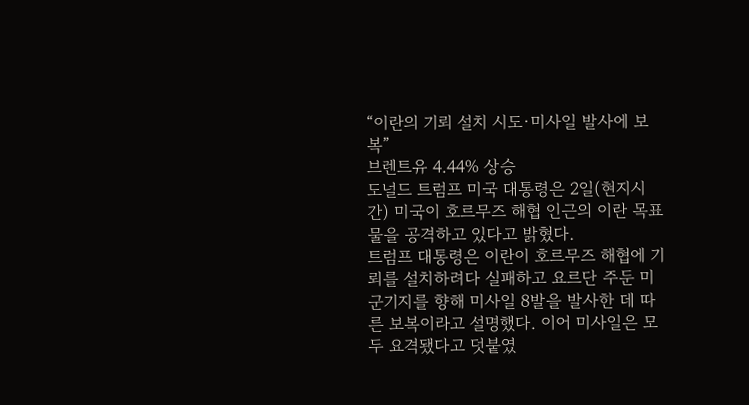“이란의 기뢰 설치 시도·미사일 발사에 보복”
브렌트유 4.44% 상승
도널드 트럼프 미국 대통령은 2일(현지시간) 미국이 호르무즈 해협 인근의 이란 목표물을 공격하고 있다고 밝혔다.
트럼프 대통령은 이란이 호르무즈 해협에 기뢰를 설치하려다 실패하고 요르단 주둔 미군기지를 향해 미사일 8발을 발사한 데 따른 보복이라고 설명했다. 이어 미사일은 모두 요격됐다고 덧붙였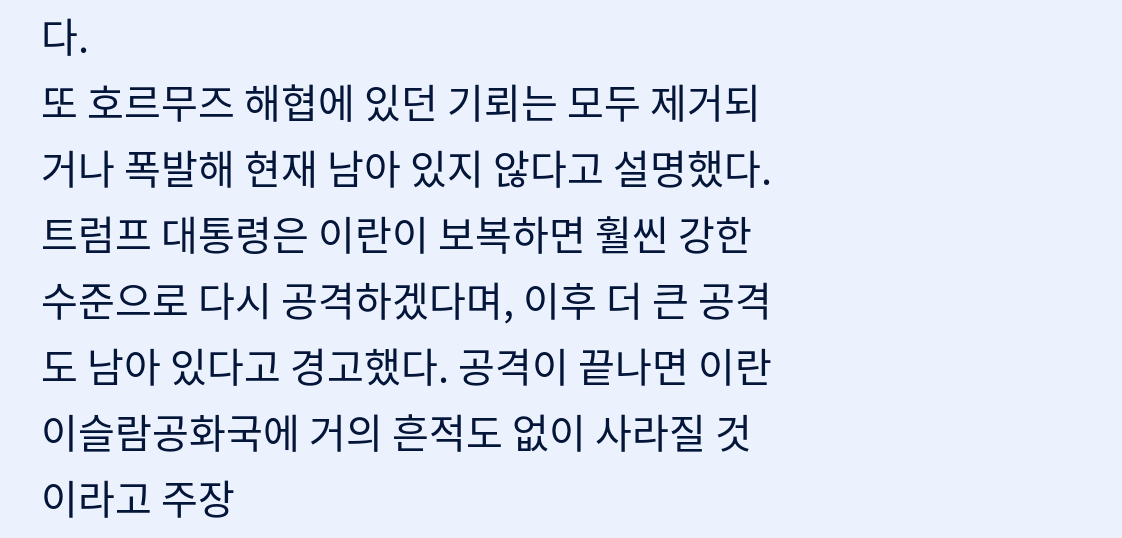다.
또 호르무즈 해협에 있던 기뢰는 모두 제거되거나 폭발해 현재 남아 있지 않다고 설명했다.
트럼프 대통령은 이란이 보복하면 훨씬 강한 수준으로 다시 공격하겠다며, 이후 더 큰 공격도 남아 있다고 경고했다. 공격이 끝나면 이란 이슬람공화국에 거의 흔적도 없이 사라질 것이라고 주장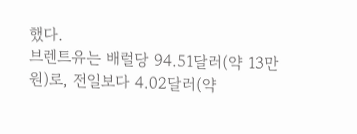했다.
브렌트유는 배럴당 94.51달러(약 13만원)로, 전일보다 4.02달러(약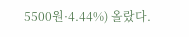5500원·4.44%) 올랐다.